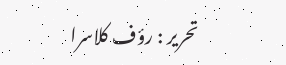تحریر : رؤف کلاسرا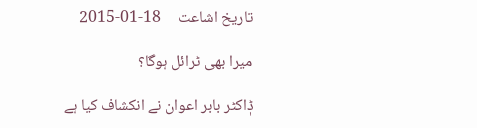تاریخ اشاعت     18-01-2015

میرا بھی ٹرائل ہوگا؟

ڈٖاکٹر بابر اعوان نے انکشاف کیا ہے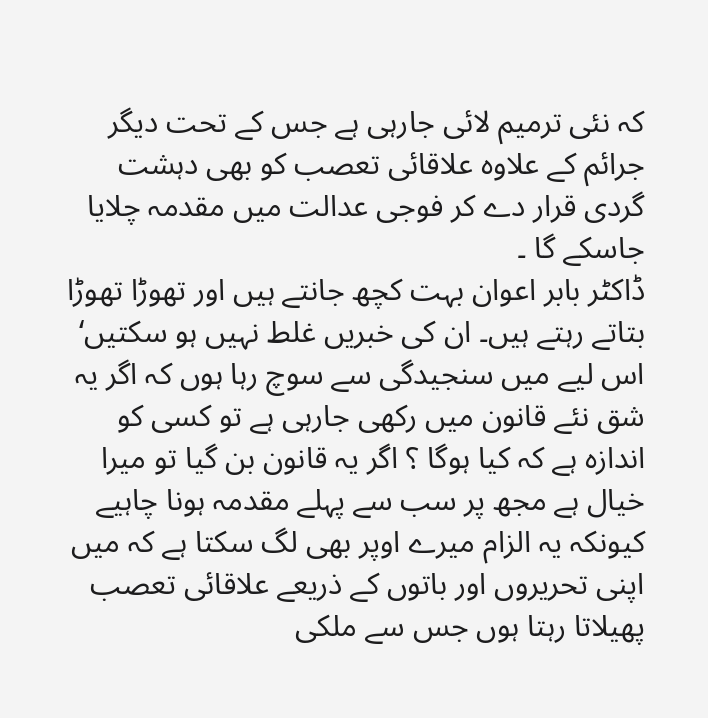کہ نئی ترمیم لائی جارہی ہے جس کے تحت دیگر جرائم کے علاوہ علاقائی تعصب کو بھی دہشت گردی قرار دے کر فوجی عدالت میں مقدمہ چلایا جاسکے گا ۔
ڈاکٹر بابر اعوان بہت کچھ جانتے ہیں اور تھوڑا تھوڑا بتاتے رہتے ہیں۔ ان کی خبریں غلط نہیں ہو سکتیں‘ اس لیے میں سنجیدگی سے سوچ رہا ہوں کہ اگر یہ شق نئے قانون میں رکھی جارہی ہے تو کسی کو اندازہ ہے کہ کیا ہوگا ؟ اگر یہ قانون بن گیا تو میرا خیال ہے مجھ پر سب سے پہلے مقدمہ ہونا چاہیے کیونکہ یہ الزام میرے اوپر بھی لگ سکتا ہے کہ میں اپنی تحریروں اور باتوں کے ذریعے علاقائی تعصب پھیلاتا رہتا ہوں جس سے ملکی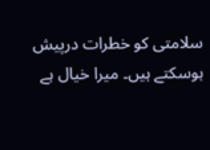سلامتی کو خطرات درپیش ہوسکتے ہیں۔ میرا خیال ہے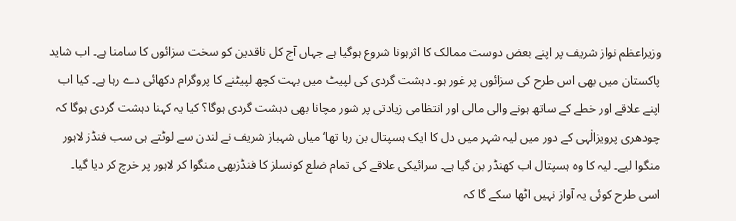وزیراعظم نواز شریف پر اپنے بعض دوست ممالک کا اثرہونا شروع ہوگیا ہے جہاں آج کل ناقدین کو سخت سزائوں کا سامنا ہے۔ اب شاید پاکستان میں بھی اس طرح کی سزائوں پر غور ہو۔ دہشت گردی کی لپیٹ میں بہت کچھ لپیٹنے کا پروگرام دکھائی دے رہا ہے۔ کیا اب اپنے علاقے اور خطے کے ساتھ ہونے والی مالی اور انتظامی زیادتی پر شور مچانا بھی دہشت گردی ہوگا؟ کیا یہ کہنا دہشت گردی ہوگا کہ چودھری پرویزالٰہی کے دور میں لیہ شہر میں دل کا ایک ہسپتال بن رہا تھا‘ میاں شہباز شریف نے لندن سے لوٹتے ہی سب فنڈز لاہور منگوا لیے۔ لیہ کا وہ ہسپتال اب کھنڈر بن گیا ہے۔ سرائیکی علاقے کی تمام ضلع کونسلز کا فنڈزبھی منگوا کر لاہور پر خرچ کر دیا گیا۔
اسی طرح کوئی یہ آواز نہیں اٹھا سکے گا کہ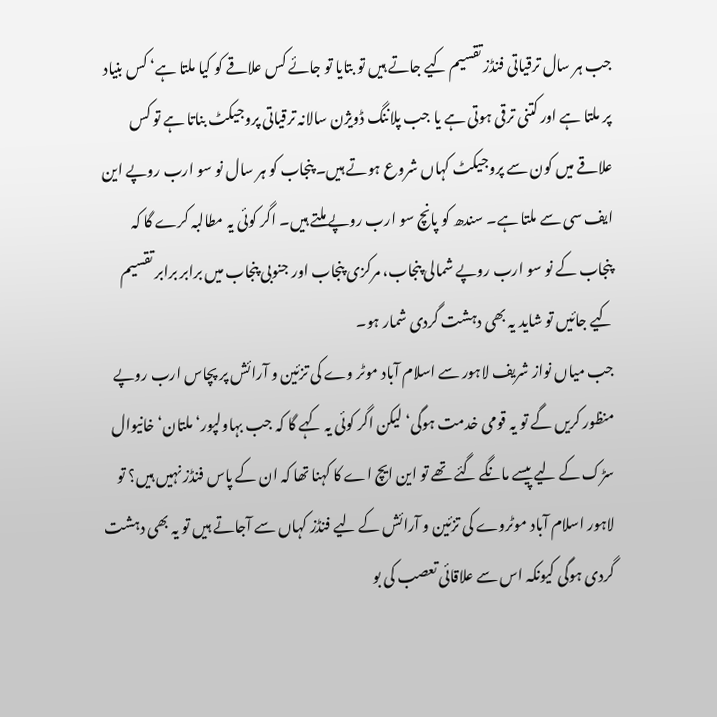جب ہر سال ترقیاتی فنڈز تقسیم کیے جاتے ہیں تو بتایا تو جائے کس علاقے کو کیا ملتا ہے‘ کس بنیاد پر ملتا ہے اور کتنی ترقی ہوتی ہے یا جب پلاننگ ڈویژن سالانہ ترقیاتی پروجیکٹ بناتا ہے تو کس علاقے میں کون سے پروجیکٹ کہاں شروع ہوتے ہیں۔ پنجاب کو ہر سال نو سو ارب روپے این ایف سی سے ملتا ہے۔ سندھ کو پانچ سو ارب روپے ملتے ہیں۔ اگر کوئی یہ مطالبہ کرے گا کہ پنجاب کے نو سو ارب روپے شمالی پنجاب، مرکزی پنجاب اور جنوبی پنجاب میں برابر برابر تقسیم کیے جائیں تو شاید یہ بھی دہشت گردی شمار ہو۔
جب میاں نواز شریف لاہور سے اسلام آباد موٹر وے کی تزئین و آرائش پر پچاس ارب روپے منظور کریں گے تو یہ قومی خدمت ہوگی‘ لیکن اگر کوئی یہ کہے گا کہ جب بہاولپور‘ ملتان‘ خانیوال سڑک کے لیے پیسے مانگے گئے تھے تو این ایچ اے کا کہنا تھا کہ ان کے پاس فنڈز نہیں ہیں؟ تو لاہور اسلام آباد موٹروے کی تزئین و آرائش کے لیے فنڈز کہاں سے آجاتے ہیں تو یہ بھی دہشت گردی ہوگی کیونکہ اس سے علاقائی تعصب کی بو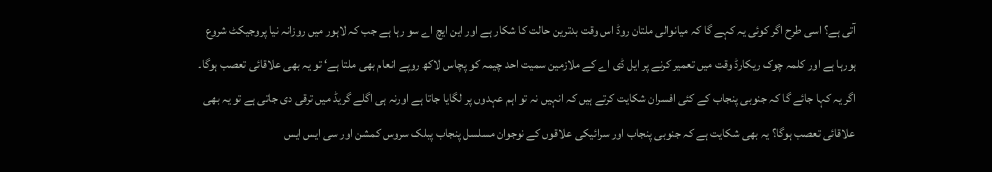آتی ہے؟ اسی طرح اگر کوئی یہ کہے گا کہ میانوالی ملتان روڈ اس وقت بدترین حالت کا شکار ہے اور این ایچ اے سو رہا ہے جب کہ لاہور میں روزانہ نیا پروجیکٹ شروع ہورہا ہے اور کلمہ چوک ریکارڈ وقت میں تعمیر کرنے پر ایل ڈی اے کے ملازمین سمیت احد چیمہ کو پچاس لاکھ روپے انعام بھی ملتا ہے‘ تو یہ بھی علاقائی تعصب ہوگا۔ اگر یہ کہا جائے گا کہ جنوبی پنجاب کے کئی افسران شکایت کرتے ہیں کہ انہیں نہ تو اہم عہدوں پر لگایا جاتا ہے اورنہ ہی اگلے گریڈ میں ترقی دی جاتی ہے تو یہ بھی علاقائی تعصب ہوگا؟ یہ بھی شکایت ہے کہ جنوبی پنجاب اور سرائیکی علاقوں کے نوجوان مسلسل پنجاب پبلک سروس کمشن اور سی ایس ایس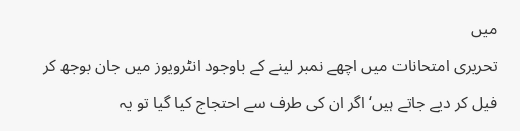میں
تحریری امتحانات میں اچھے نمبر لینے کے باوجود انٹرویوز میں جان بوجھ کر فیل کر دیے جاتے ہیں‘ اگر ان کی طرف سے احتجاج کیا گیا تو یہ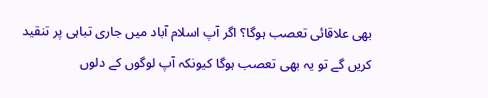بھی علاقائی تعصب ہوگا؟ اگر آپ اسلام آباد میں جاری تباہی پر تنقید کریں گے تو یہ بھی تعصب ہوگا کیونکہ آپ لوگوں کے دلوں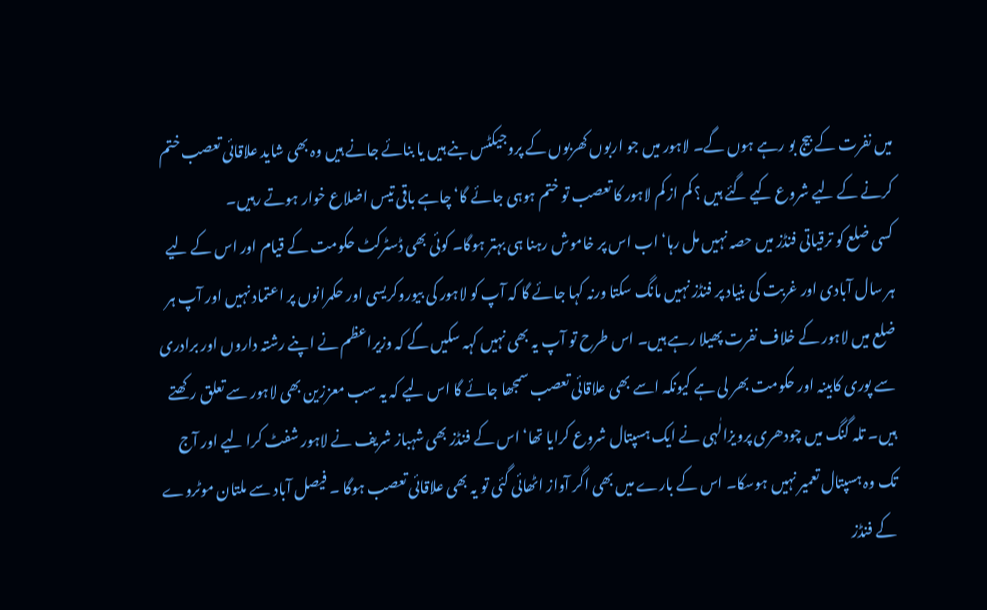میں نفرت کے بیج بو رہے ہوں گے۔ لاہور میں جو اربوں کھربوں کے پروجیکٹس بنے ہیں یا بنائے جانے ہیں وہ بھی شاید علاقائی تعصب ختم کرنے کے لیے شروع کیے گئے ہیں ؟ کم از کم لاہور کا تعصب تو ختم ہوہی جائے گا‘ چاہے باقی تیس اضلاع خوار ہوتے رہیں۔
کسی ضلع کو ترقیاتی فنڈز میں حصہ نہیں مل رہا‘ اب اس پر خاموش رہنا ہی بہتر ہوگا۔ کوئی بھی ڈسٹرکٹ حکومت کے قیام اور اس کے لیے ہر سال آبادی اور غربت کی بنیاد پر فنڈز نہیں مانگ سکتا ورنہ کہا جائے گا کہ آپ کو لاہور کی بیوروکریسی اور حکمرانوں پر اعتماد نہیں اور آپ ہر ضلع میں لاہور کے خلاف نفرت پھیلا رہے ہیں۔ اس طرح تو آپ یہ بھی نہیں کہہ سکیں گے کہ وزیراعظم نے اپنے رشتہ داروں اور برادری سے پوری کابینہ اور حکومت بھر لی ہے کیونکہ اسے بھی علاقائی تعصب سمجھا جائے گا اس لیے کہ یہ سب معززین بھی لاہور سے تعلق رکھتے ہیں۔ تلہ گنگ میں چودھری پرویزالٰہی نے ایک ہسپتال شروع کرایا تھا‘ اس کے فنڈز بھی شہباز شریف نے لاہور شفٹ کرا لیے اور آج تک وہ ہسپتال تعمیر نہیں ہوسکا۔ اس کے بارے میں بھی اگر آواز اٹھائی گئی تو یہ بھی علاقائی تعصب ہوگا ۔ فیصل آباد سے ملتان موٹروے کے فنڈز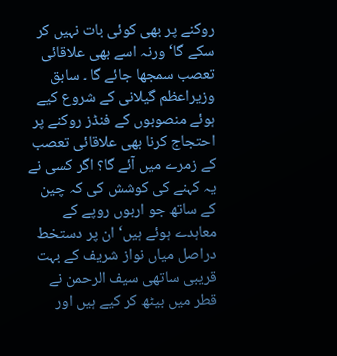روکنے پر بھی کوئی بات نہیں کر سکے گا‘ ورنہ اسے بھی علاقائی تعصب سمجھا جائے گا ۔ سابق وزیراعظم گیلانی کے شروع کیے ہوئے منصوبوں کے فنڈز روکنے پر احتجاج کرنا بھی علاقائی تعصب کے زمرے میں آئے گا؟ اگر کسی نے یہ کہنے کی کوشش کی کہ چین کے ساتھ جو اربوں روپے کے معاہدے ہوئے ہیں‘ ان پر دستخط دراصل میاں نواز شریف کے بہت قریبی ساتھی سیف الرحمن نے قطر میں بیٹھ کر کیے ہیں اور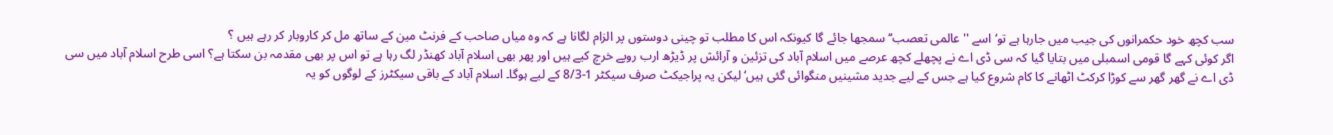سب کچھ خود حکمرانوں کی جیب میں جارہا ہے تو‘ اسے ''عالمی تعصب‘‘ سمجھا جائے گا کیونکہ اس کا مطلب تو چینی دوستوں پر الزام لگانا ہے کہ وہ میاں صاحب کے فرنٹ مین کے ساتھ مل کر کاروبار کر رہے ہیں ؟
اگر کوئی کہے گا قومی اسمبلی میں بتایا گیا کہ سی ڈی اے نے پچھلے کچھ عرصے میں اسلام آباد کی تزئین و آرائش پر ڈیڑھ ارب روپے خرچ کیے ہیں اور پھر بھی اسلام آباد کھنڈر لگ رہا ہے تو اس پر بھی مقدمہ بن سکتا ہے؟ اسی طرح اسلام آباد میں سی ڈی اے نے گھر گھر سے کوڑا کرکٹ اٹھانے کا کام شروع کیا ہے جس کے لیے جدید مشینیں منگوائی گئی ہیں‘ لیکن یہ پراجیکٹ صرف سیکٹر 1-8/3 کے لیے ہوگا۔ اسلام آباد کے باقی سیکٹرز کے لوگوں کو یہ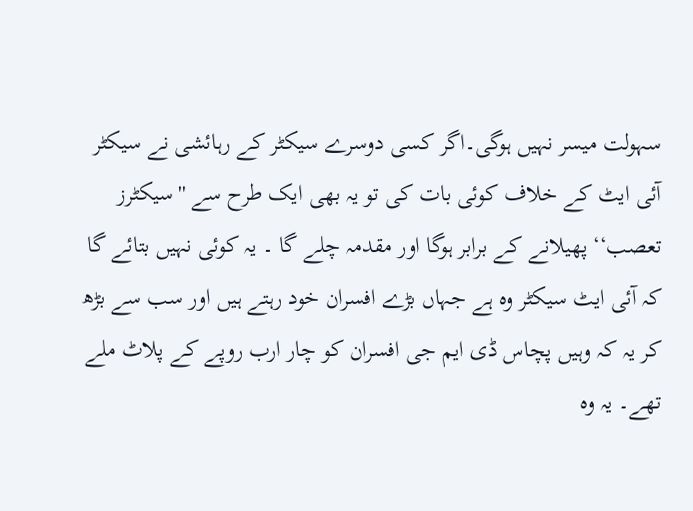سہولت میسر نہیں ہوگی۔اگر کسی دوسرے سیکٹر کے رہائشی نے سیکٹر آئی ایٹ کے خلاف کوئی بات کی تو یہ بھی ایک طرح سے ''سیکٹرز تعصب‘‘ پھیلانے کے برابر ہوگا اور مقدمہ چلے گا ۔ یہ کوئی نہیں بتائے گا کہ آئی ایٹ سیکٹر وہ ہے جہاں بڑے افسران خود رہتے ہیں اور سب سے بڑھ کر یہ کہ وہیں پچاس ڈی ایم جی افسران کو چار ارب روپے کے پلاٹ ملے تھے۔ یہ وہ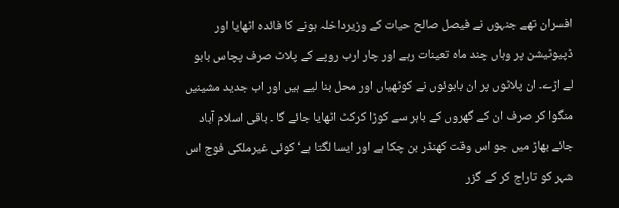افسران تھے جنہوں نے فیصل صالح حیات کے وزیرداخلہ ہونے کا فائدہ اٹھایا اور ڈپیوٹیشن پر وہاں چند ماہ تعینات رہے اور چار ارب روپے کے پلاٹ صرف پچاس بابو لے اڑے۔ ان پلاٹوں پر ان بابوئوں نے کوٹھیاں اور محل بنا لیے ہیں اور اب جدید مشینیں منگوا کر صرف ان کے گھروں کے باہر سے کوڑا کرکٹ اٹھایا جائے گا ۔ باقی اسلام آباد جائے بھاڑ میں جو اس وقت کھنڈر بن چکا ہے اور ایسا لگتا ہے‘ کوئی غیرملکی فوج اس شہر کو تاراج کر کے گزر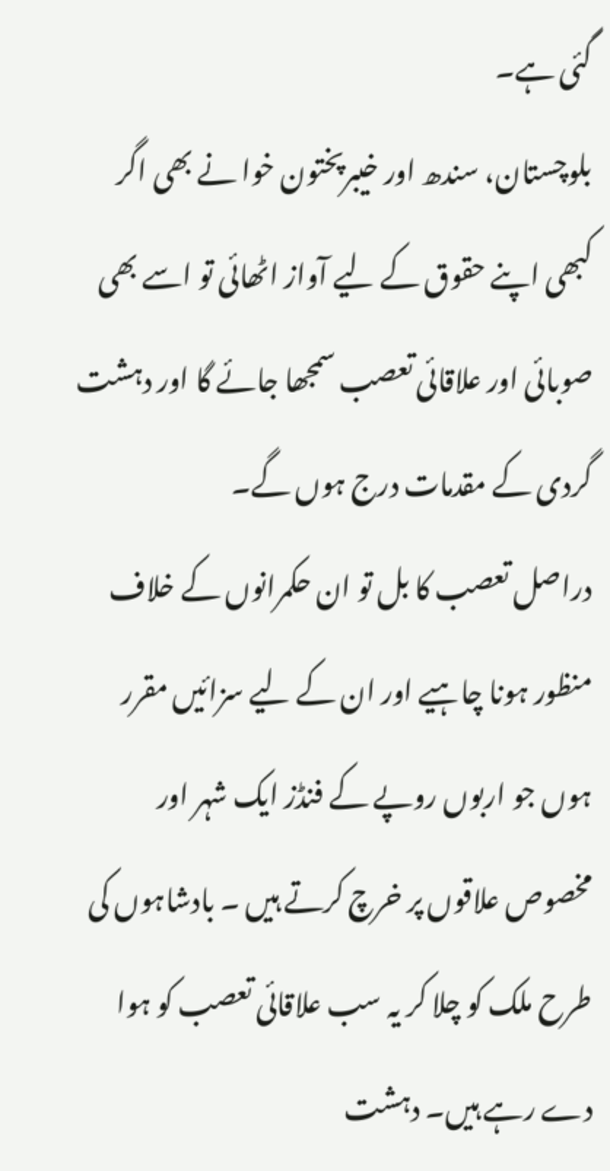گئی ہے۔
بلوچستان، سندھ اور خیبرپختون خوا نے بھی اگر کبھی اپنے حقوق کے لیے آواز اٹھائی تو اسے بھی صوبائی اور علاقائی تعصب سمجھا جائے گا اور دہشت گردی کے مقدمات درج ہوں گے۔
دراصل تعصب کا بل تو ان حکمرانوں کے خلاف منظور ہونا چاہیے اور ان کے لیے سزائیں مقرر ہوں جو اربوں روپے کے فنڈز ایک شہر اور مخصوص علاقوں پر خرچ کرتے ہیں ۔ بادشاہوں کی طرح ملک کو چلا کر یہ سب علاقائی تعصب کو ہوا دے رہے ہیں۔ دہشت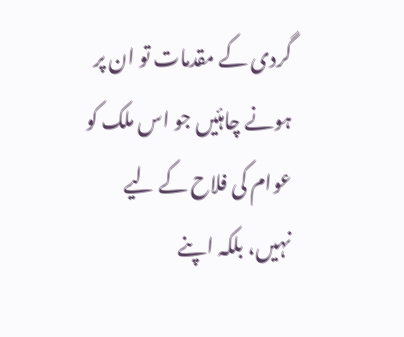گردی کے مقدمات تو ان پر ہونے چاہئیں جو اس ملک کو عوام کی فلاح کے لیے نہیں، بلکہ اپنے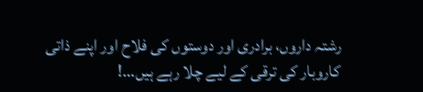رشتہ داروں، برادری اور دوستوں کی فلاح اور اپنے ذاتی کاروبار کی ترقی کے لیے چلا رہے ہیں...!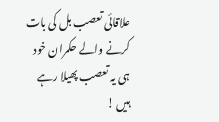علاقائی تعصب بل کی بات کرنے والے حکمران خود ہی یہ تعصب پھیلا رہے ہیں !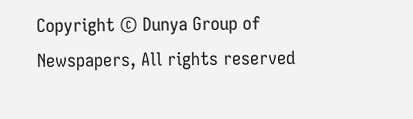Copyright © Dunya Group of Newspapers, All rights reserved